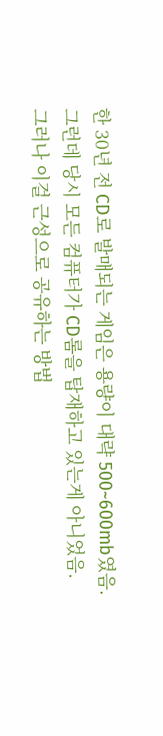한 30년 전 CD로 발매되는 게임은 용량이 대략 500~600mb였음.
그런데 당시 모든 컴퓨터가 CD롬을 탑재하고 있는게 아니었음.
그러나 이걸 근성으로 공유하는 방법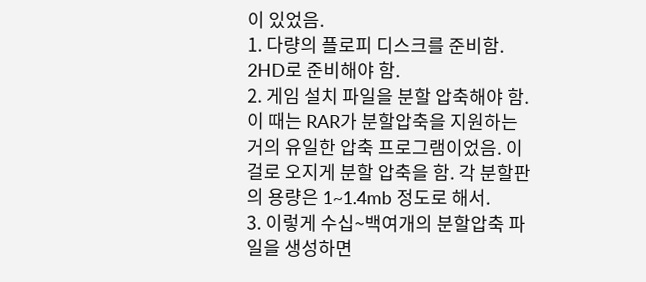이 있었음.
1. 다량의 플로피 디스크를 준비함. 2HD로 준비해야 함.
2. 게임 설치 파일을 분할 압축해야 함. 이 때는 RAR가 분할압축을 지원하는 거의 유일한 압축 프로그램이었음. 이걸로 오지게 분할 압축을 함. 각 분할판의 용량은 1~1.4mb 정도로 해서.
3. 이렇게 수십~백여개의 분할압축 파일을 생성하면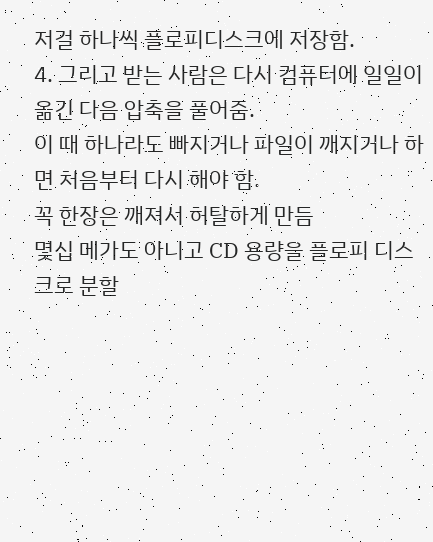저걸 하나씩 플로피디스크에 저장함.
4. 그리고 받는 사람은 다시 컴퓨터에 일일이 옮긴 다음 압축을 풀어줌.
이 때 하나라도 빠지거나 파일이 깨지거나 하면 처음부터 다시 해야 함.
꼭 한장은 깨져서 허탈하게 만듬
몇십 메가도 아니고 CD 용량을 플로피 디스크로 분할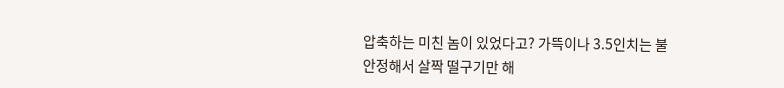압축하는 미친 놈이 있었다고? 가뜩이나 3.5인치는 불안정해서 살짝 떨구기만 해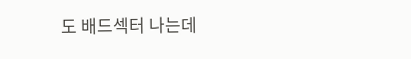도 배드섹터 나는데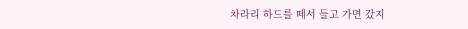차라리 하드를 떼서 들고 가면 갔지